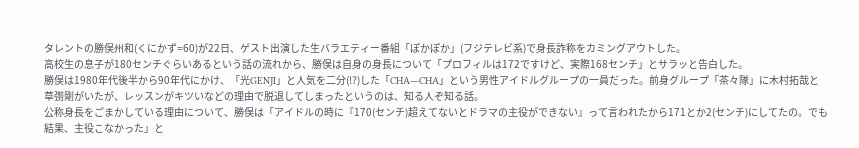タレントの勝俣州和(くにかず=60)が22日、ゲスト出演した生バラエティー番組「ぽかぽか」(フジテレビ系)で身長詐称をカミングアウトした。
高校生の息子が180センチぐらいあるという話の流れから、勝俣は自身の身長について「プロフィルは172ですけど、実際168センチ」とサラッと告白した。
勝俣は1980年代後半から90年代にかけ、「光GENJI」と人気を二分(!?)した「CHA―CHA」という男性アイドルグループの一員だった。前身グループ「茶々隊」に木村拓哉と草彅剛がいたが、レッスンがキツいなどの理由で脱退してしまったというのは、知る人ぞ知る話。
公称身長をごまかしている理由について、勝俣は「アイドルの時に『170(センチ)超えてないとドラマの主役ができない』って言われたから171とか2(センチ)にしてたの。でも結果、主役こなかった」と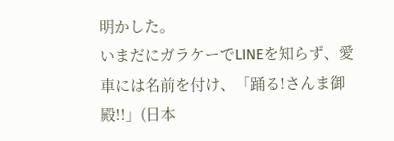明かした。
いまだにガラケーでLINEを知らず、愛車には名前を付け、「踊る!さんま御殿!!」(日本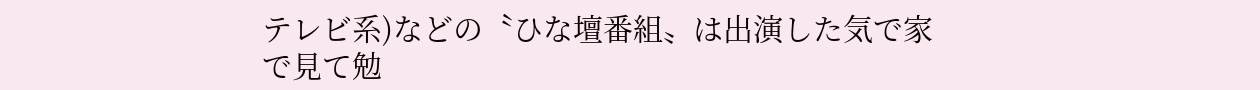テレビ系)などの〝ひな壇番組〟は出演した気で家で見て勉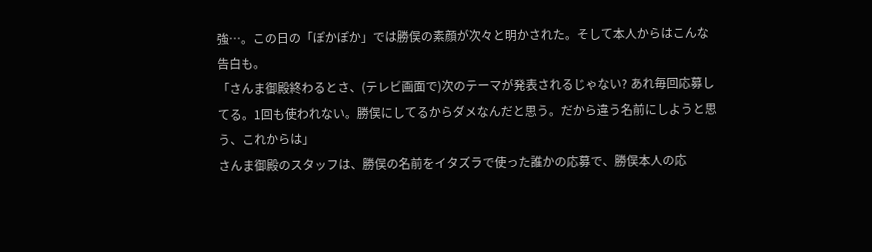強…。この日の「ぽかぽか」では勝俣の素顔が次々と明かされた。そして本人からはこんな告白も。
「さんま御殿終わるとさ、(テレビ画面で)次のテーマが発表されるじゃない? あれ毎回応募してる。1回も使われない。勝俣にしてるからダメなんだと思う。だから違う名前にしようと思う、これからは」
さんま御殿のスタッフは、勝俣の名前をイタズラで使った誰かの応募で、勝俣本人の応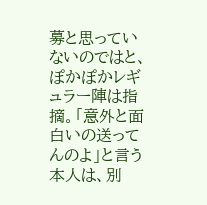募と思っていないのではと、ぽかぽかレギュラー陣は指摘。「意外と面白いの送ってんのよ」と言う本人は、別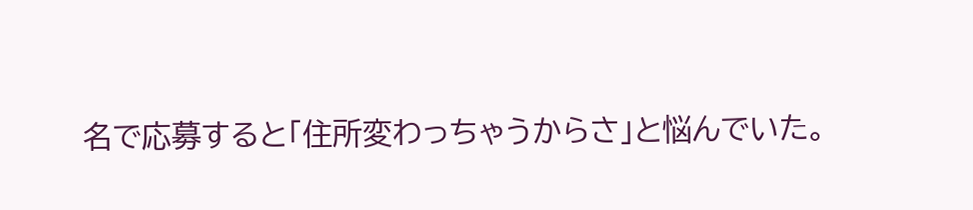名で応募すると「住所変わっちゃうからさ」と悩んでいた。